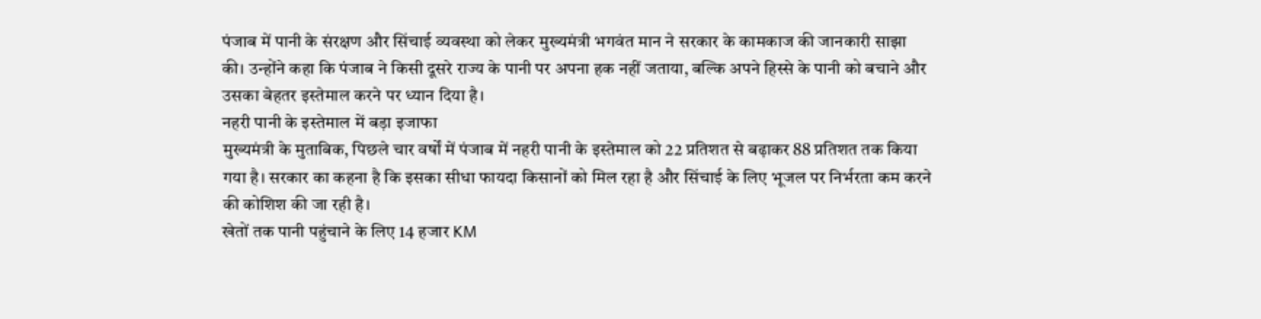पंजाब में पानी के संरक्षण और सिंचाई व्यवस्था को लेकर मुख्यमंत्री भगवंत मान ने सरकार के कामकाज की जानकारी साझा की। उन्होंने कहा कि पंजाब ने किसी दूसरे राज्य के पानी पर अपना हक नहीं जताया, बल्कि अपने हिस्से के पानी को बचाने और उसका बेहतर इस्तेमाल करने पर ध्यान दिया है।
नहरी पानी के इस्तेमाल में बड़ा इजाफा
मुख्यमंत्री के मुताबिक, पिछले चार वर्षों में पंजाब में नहरी पानी के इस्तेमाल को 22 प्रतिशत से बढ़ाकर 88 प्रतिशत तक किया गया है। सरकार का कहना है कि इसका सीधा फायदा किसानों को मिल रहा है और सिंचाई के लिए भूजल पर निर्भरता कम करने की कोशिश की जा रही है।
खेतों तक पानी पहुंचाने के लिए 14 हजार KM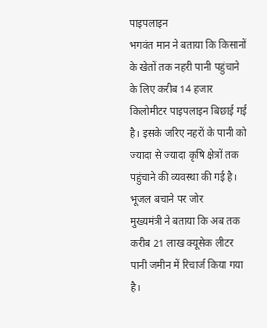पाइपलाइन
भगवंत मान ने बताया कि किसानों के खेतों तक नहरी पानी पहुंचाने के लिए करीब 14 हजार किलोमीटर पाइपलाइन बिछाई गई है। इसके जरिए नहरों के पानी को ज्यादा से ज्यादा कृषि क्षेत्रों तक पहुंचाने की व्यवस्था की गई है।
भूजल बचाने पर जोर
मुख्यमंत्री ने बताया कि अब तक करीब 21 लाख क्यूसेक लीटर पानी जमीन में रिचार्ज किया गया है।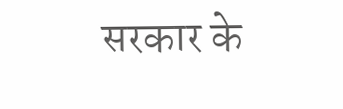सरकार के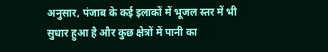अनुसार, पंजाब के कई इलाकों में भूजल स्तर में भी सुधार हुआ है और कुछ क्षेत्रों में पानी का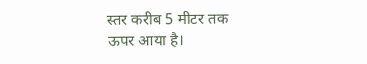स्तर करीब 5 मीटर तक ऊपर आया है।